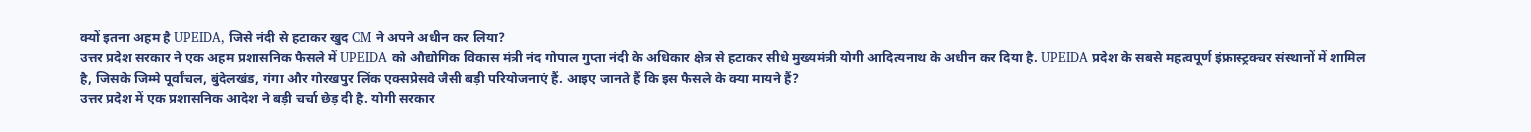क्यों इतना अहम है UPEIDA, जिसे नंदी से हटाकर खुद CM ने अपने अधीन कर लिया?
उत्तर प्रदेश सरकार ने एक अहम प्रशासनिक फैसले में UPEIDA को औद्योगिक विकास मंत्री नंद गोपाल गुप्ता नंदी के अधिकार क्षेत्र से हटाकर सीधे मुख्यमंत्री योगी आदित्यनाथ के अधीन कर दिया है. UPEIDA प्रदेश के सबसे महत्वपूर्ण इंफ्रास्ट्रक्चर संस्थानों में शामिल है, जिसके जिम्मे पूर्वांचल, बुंदेलखंड, गंगा और गोरखपुर लिंक एक्सप्रेसवे जैसी बड़ी परियोजनाएं हैं. आइए जानते हैं कि इस फैसले के क्या मायने हैं?
उत्तर प्रदेश में एक प्रशासनिक आदेश ने बड़ी चर्चा छेड़ दी है. योगी सरकार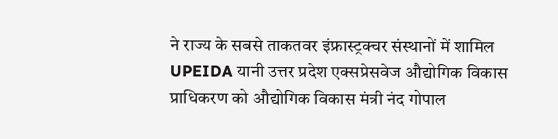ने राज्य के सबसे ताकतवर इंफ्रास्ट्रक्चर संस्थानों में शामिल UPEIDA यानी उत्तर प्रदेश एक्सप्रेसवेज औद्योगिक विकास प्राधिकरण को औद्योगिक विकास मंत्री नंद गोपाल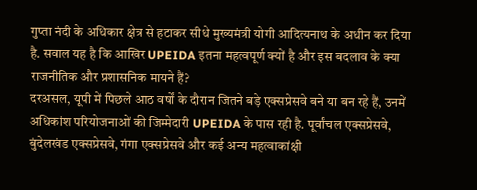गुप्ता नंदी के अधिकार क्षेत्र से हटाकर सीधे मुख्यमंत्री योगी आदित्यनाथ के अधीन कर दिया है. सवाल यह है कि आखिर UPEIDA इतना महत्वपूर्ण क्यों है और इस बदलाव के क्या राजनीतिक और प्रशासनिक मायने हैं?
दरअसल, यूपी में पिछले आठ वर्षों के दौरान जितने बड़े एक्सप्रेसवे बने या बन रहे हैं, उनमें अधिकांश परियोजनाओं की जिम्मेदारी UPEIDA के पास रही है. पूर्वांचल एक्सप्रेसवे, बुंदेलखंड एक्सप्रेसवे, गंगा एक्सप्रेसवे और कई अन्य महत्वाकांक्षी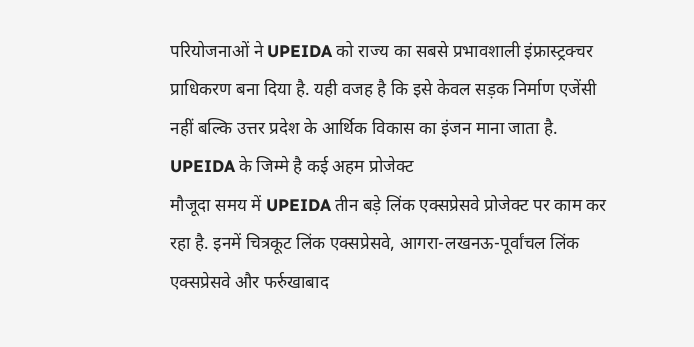परियोजनाओं ने UPEIDA को राज्य का सबसे प्रभावशाली इंफ्रास्ट्रक्चर प्राधिकरण बना दिया है. यही वजह है कि इसे केवल सड़क निर्माण एजेंसी नहीं बल्कि उत्तर प्रदेश के आर्थिक विकास का इंजन माना जाता है.
UPEIDA के जिम्मे है कई अहम प्रोजेक्ट
मौजूदा समय में UPEIDA तीन बड़े लिंक एक्सप्रेसवे प्रोजेक्ट पर काम कर रहा है. इनमें चित्रकूट लिंक एक्सप्रेसवे, आगरा-लखनऊ-पूर्वांचल लिंक एक्सप्रेसवे और फर्रुखाबाद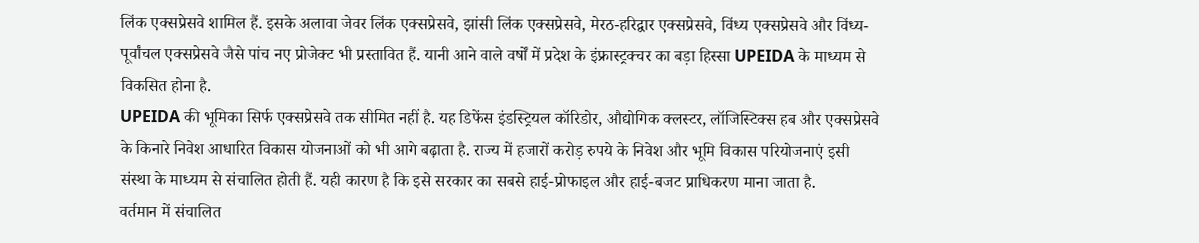लिंक एक्सप्रेसवे शामिल हैं. इसके अलावा जेवर लिंक एक्सप्रेसवे, झांसी लिंक एक्सप्रेसवे, मेरठ-हरिद्वार एक्सप्रेसवे, विंध्य एक्सप्रेसवे और विंध्य-पूर्वांचल एक्सप्रेसवे जैसे पांच नए प्रोजेक्ट भी प्रस्तावित हैं. यानी आने वाले वर्षों में प्रदेश के इंफ्रास्ट्रक्चर का बड़ा हिस्सा UPEIDA के माध्यम से विकसित होना है.
UPEIDA की भूमिका सिर्फ एक्सप्रेसवे तक सीमित नहीं है. यह डिफेंस इंडस्ट्रियल कॉरिडोर, औद्योगिक क्लस्टर, लॉजिस्टिक्स हब और एक्सप्रेसवे के किनारे निवेश आधारित विकास योजनाओं को भी आगे बढ़ाता है. राज्य में हजारों करोड़ रुपये के निवेश और भूमि विकास परियोजनाएं इसी संस्था के माध्यम से संचालित होती हैं. यही कारण है कि इसे सरकार का सबसे हाई-प्रोफाइल और हाई-बजट प्राधिकरण माना जाता है.
वर्तमान में संचालित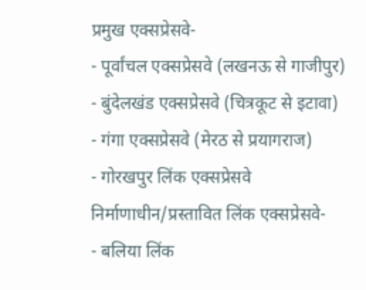प्रमुख एक्सप्रेसवे-
- पूर्वांचल एक्सप्रेसवे (लखनऊ से गाजीपुर)
- बुंदेलखंड एक्सप्रेसवे (चित्रकूट से इटावा)
- गंगा एक्सप्रेसवे (मेरठ से प्रयागराज)
- गोरखपुर लिंक एक्सप्रेसवे
निर्माणाधीन/प्रस्तावित लिंक एक्सप्रेसवे-
- बलिया लिंक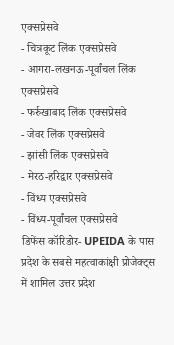एक्सप्रेसवे
- चित्रकूट लिंक एक्सप्रेसवे
- आगरा-लखनऊ-पूर्वांचल लिंक एक्सप्रेसवे
- फर्रुखाबाद लिंक एक्सप्रेसवे
- जेवर लिंक एक्सप्रेसवे
- झांसी लिंक एक्सप्रेसवे
- मेरठ-हरिद्वार एक्सप्रेसवे
- विंध्य एक्सप्रेसवे
- विंध्य-पूर्वांचल एक्सप्रेसवे
डिफेंस कॉरिडोर- UPEIDA के पास प्रदेश के सबसे महत्वाकांक्षी प्रोजेक्ट्स में शामिल उत्तर प्रदेश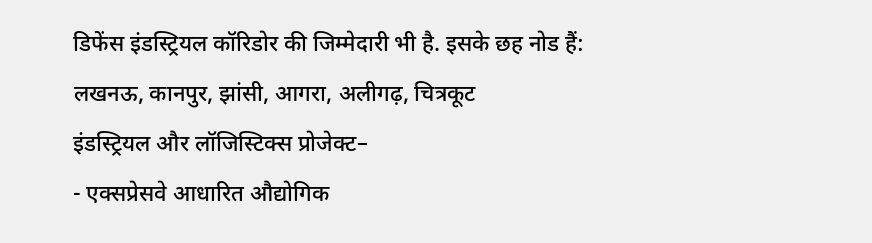डिफेंस इंडस्ट्रियल कॉरिडोर की जिम्मेदारी भी है. इसके छह नोड हैं: लखनऊ, कानपुर, झांसी, आगरा, अलीगढ़, चित्रकूट
इंडस्ट्रियल और लॉजिस्टिक्स प्रोजेक्ट–
- एक्सप्रेसवे आधारित औद्योगिक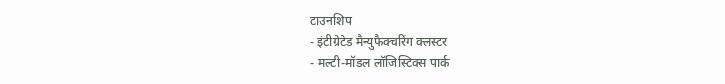टाउनशिप
- इंटीग्रेटेड मैन्युफैक्चरिंग क्लस्टर
- मल्टी-मॉडल लॉजिस्टिक्स पार्क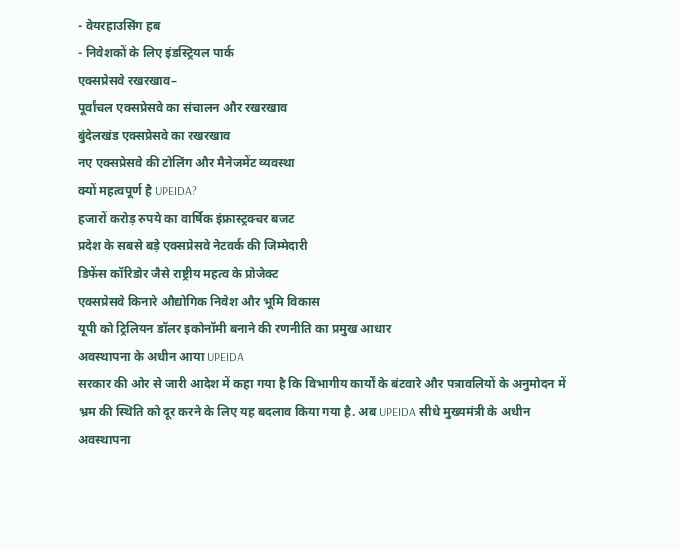- वेयरहाउसिंग हब
- निवेशकों के लिए इंडस्ट्रियल पार्क
एक्सप्रेसवे रखरखाव–
पूर्वांचल एक्सप्रेसवे का संचालन और रखरखाव
बुंदेलखंड एक्सप्रेसवे का रखरखाव
नए एक्सप्रेसवे की टोलिंग और मैनेजमेंट व्यवस्था
क्यों महत्वपूर्ण है UPEIDA?
हजारों करोड़ रुपये का वार्षिक इंफ्रास्ट्रक्चर बजट
प्रदेश के सबसे बड़े एक्सप्रेसवे नेटवर्क की जिम्मेदारी
डिफेंस कॉरिडोर जैसे राष्ट्रीय महत्व के प्रोजेक्ट
एक्सप्रेसवे किनारे औद्योगिक निवेश और भूमि विकास
यूपी को ट्रिलियन डॉलर इकोनॉमी बनाने की रणनीति का प्रमुख आधार
अवस्थापना के अधीन आया UPEIDA
सरकार की ओर से जारी आदेश में कहा गया है कि विभागीय कार्यों के बंटवारे और पत्रावलियों के अनुमोदन में भ्रम की स्थिति को दूर करने के लिए यह बदलाव किया गया है. अब UPEIDA सीधे मुख्यमंत्री के अधीन अवस्थापना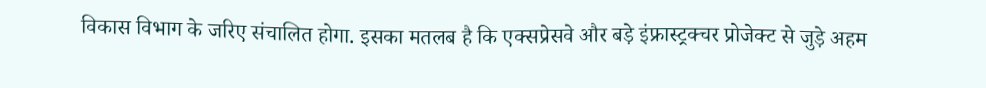विकास विभाग के जरिए संचालित होगा. इसका मतलब है कि एक्सप्रेसवे और बड़े इंफ्रास्ट्रक्चर प्रोजेक्ट से जुड़े अहम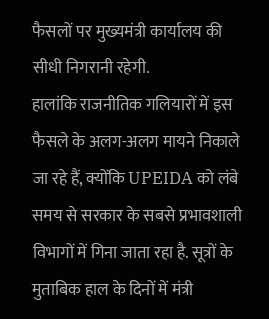फैसलों पर मुख्यमंत्री कार्यालय की सीधी निगरानी रहेगी.
हालांकि राजनीतिक गलियारों में इस फैसले के अलग-अलग मायने निकाले जा रहे हैं, क्योंकि UPEIDA को लंबे समय से सरकार के सबसे प्रभावशाली विभागों में गिना जाता रहा है. सूत्रों के मुताबिक हाल के दिनों में मंत्री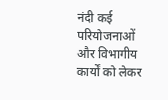नंदी कई परियोजनाओं और विभागीय कार्यों को लेकर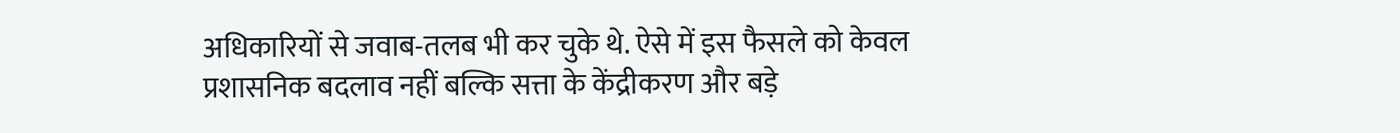अधिकारियों से जवाब-तलब भी कर चुके थे. ऐसे में इस फैसले को केवल प्रशासनिक बदलाव नहीं बल्कि सत्ता के केंद्रीकरण और बड़े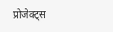प्रोजेक्ट्स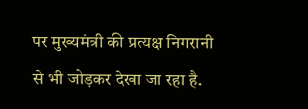पर मुख्यमंत्री की प्रत्यक्ष निगरानी से भी जोड़कर देखा जा रहा है.